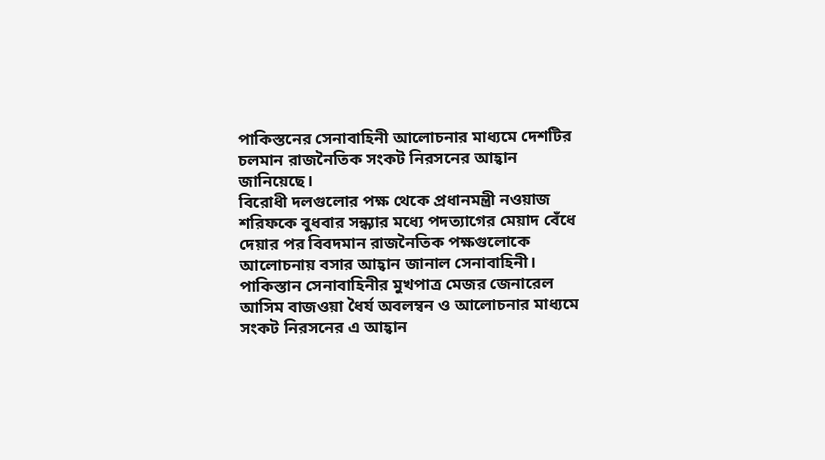পাকিস্তনের সেনাবাহিনী আলোচনার মাধ্যমে দেশটির চলমান রাজনৈতিক সংকট নিরসনের আহ্বান জানিয়েছে।
বিরোধী দলগুলোর পক্ষ থেকে প্রধানমন্ত্রী নওয়াজ শরিফকে বুধবার সন্ধ্যার মধ্যে পদত্যাগের মেয়াদ বেঁধে দেয়ার পর বিবদমান রাজনৈতিক পক্ষগুলোকে আলোচনায় বসার আহ্বান জানাল সেনাবাহিনী।
পাকিস্তান সেনাবাহিনীর মুখপাত্র মেজর জেনারেল আসিম বাজওয়া ধৈর্য অবলম্বন ও আলোচনার মাধ্যমে সংকট নিরসনের এ আহ্বান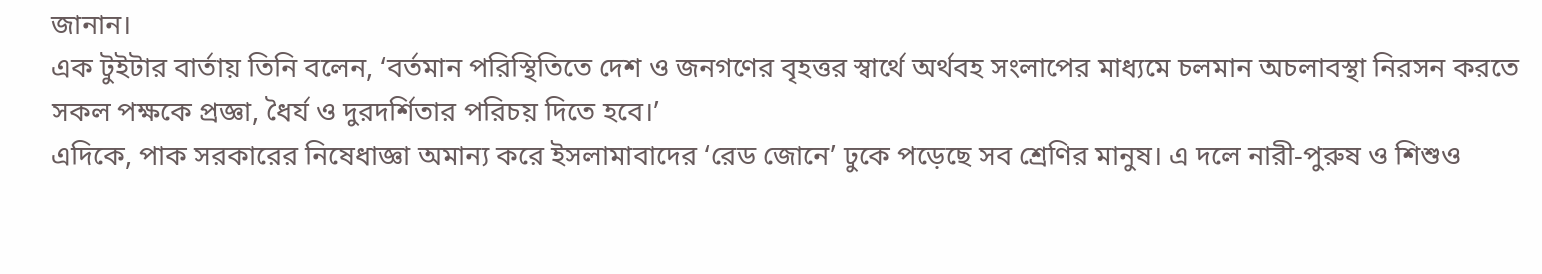জানান।
এক টুইটার বার্তায় তিনি বলেন, ‘বর্তমান পরিস্থিতিতে দেশ ও জনগণের বৃহত্তর স্বার্থে অর্থবহ সংলাপের মাধ্যমে চলমান অচলাবস্থা নিরসন করতে সকল পক্ষকে প্রজ্ঞা, ধৈর্য ও দুরদর্শিতার পরিচয় দিতে হবে।’
এদিকে, পাক সরকারের নিষেধাজ্ঞা অমান্য করে ইসলামাবাদের ‘রেড জোনে’ ঢুকে পড়েছে সব শ্রেণির মানুষ। এ দলে নারী-পুরুষ ও শিশুও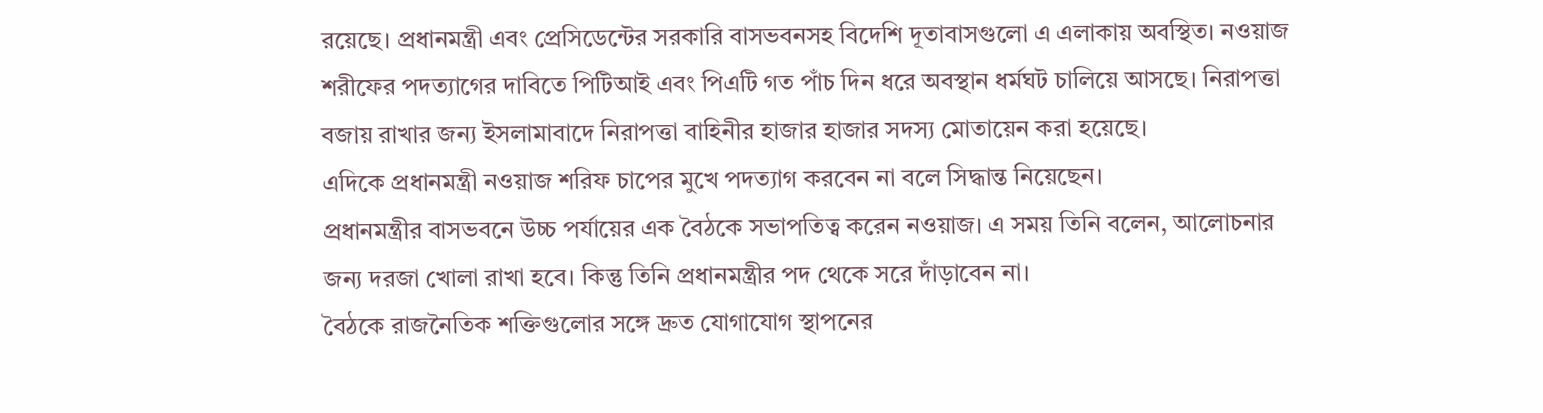রয়েছে। প্রধানমন্ত্রী এবং প্রেসিডেন্টের সরকারি বাসভবনসহ বিদেশি দূতাবাসগুলো এ এলাকায় অবস্থিত। নওয়াজ শরীফের পদত্যাগের দাবিতে পিটিআই এবং পিএটি গত পাঁচ দিন ধরে অবস্থান ধর্মঘট চালিয়ে আসছে। নিরাপত্তা বজায় রাখার জন্য ইসলামাবাদে নিরাপত্তা বাহিনীর হাজার হাজার সদস্য মোতায়েন করা হয়েছে।
এদিকে প্রধানমন্ত্রী নওয়াজ শরিফ চাপের মুখে পদত্যাগ করবেন না বলে সিদ্ধান্ত নিয়েছেন।
প্রধানমন্ত্রীর বাসভবনে উচ্চ পর্যায়ের এক বৈঠকে সভাপতিত্ব করেন নওয়াজ। এ সময় তিনি বলেন, আলোচনার জন্য দরজা খোলা রাখা হবে। কিন্তু তিনি প্রধানমন্ত্রীর পদ থেকে সরে দাঁড়াবেন না।
বৈঠকে রাজনৈতিক শক্তিগুলোর সঙ্গে দ্রুত যোগাযোগ স্থাপনের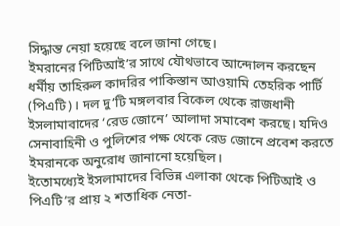সিদ্ধান্ত নেয়া হয়েছে বলে জানা গেছে।
ইমরানের পিটিআই’র সাথে যৌথভাবে আন্দোলন করছেন ধর্মীয় তাহিরুল কাদরির পাকিস্তান আওয়ামি তেহরিক পার্টি (পিএটি)। দল দু’টি মঙ্গলবার বিকেল থেকে রাজধানী ইসলামাবাদের ‘রেড জোনে’ আলাদা সমাবেশ করছে। যদিও সেনাবাহিনী ও পুলিশের পক্ষ থেকে রেড জোনে প্রবেশ করতে ইমরানকে অনুরোধ জানানো হয়েছিল।
ইতোমধ্যেই ইসলামাদের বিভিন্ন এলাকা থেকে পিটিআই ও পিএটি’র প্রায় ২ শতাধিক নেতা-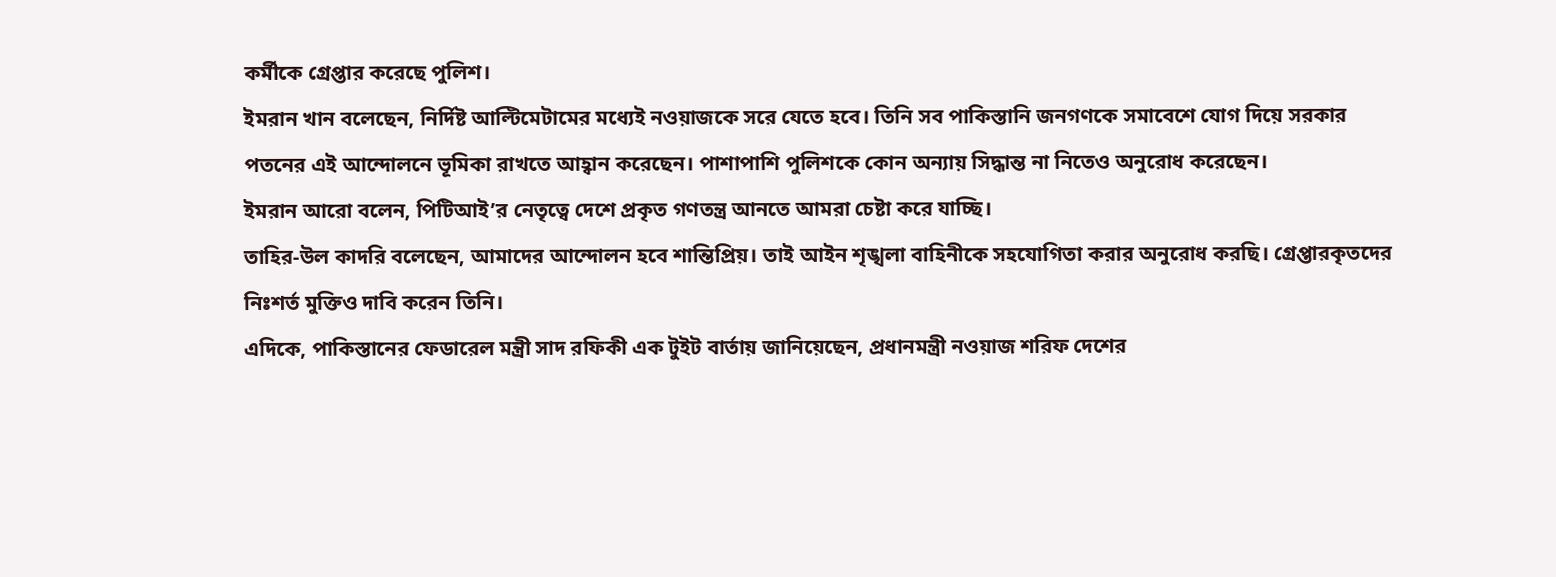কর্মীকে গ্রেপ্তার করেছে পুলিশ।
ইমরান খান বলেছেন, নির্দিষ্ট আল্টিমেটামের মধ্যেই নওয়াজকে সরে যেতে হবে। তিনি সব পাকিস্তানি জনগণকে সমাবেশে যোগ দিয়ে সরকার পতনের এই আন্দোলনে ভূমিকা রাখতে আহ্বান করেছেন। পাশাপাশি পুলিশকে কোন অন্যায় সিদ্ধান্ত না নিতেও অনুরোধ করেছেন।
ইমরান আরো বলেন, পিটিআই’র নেতৃত্বে দেশে প্রকৃত গণতন্ত্র আনতে আমরা চেষ্টা করে যাচ্ছি।
তাহির-উল কাদরি বলেছেন, আমাদের আন্দোলন হবে শান্তিপ্রিয়। তাই আইন শৃঙ্খলা বাহিনীকে সহযোগিতা করার অনুরোধ করছি। গ্রেপ্তারকৃতদের নিঃশর্ত মুক্তিও দাবি করেন তিনি।
এদিকে, পাকিস্তানের ফেডারেল মন্ত্রী সাদ রফিকী এক টুইট বার্তায় জানিয়েছেন, প্রধানমন্ত্রী নওয়াজ শরিফ দেশের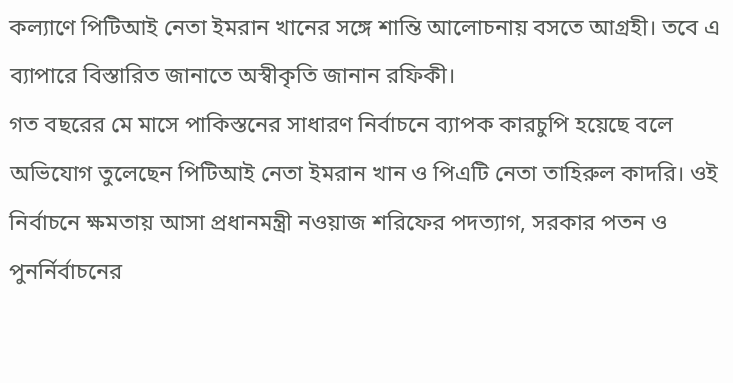কল্যাণে পিটিআই নেতা ইমরান খানের সঙ্গে শান্তি আলোচনায় বসতে আগ্রহী। তবে এ ব্যাপারে বিস্তারিত জানাতে অস্বীকৃতি জানান রফিকী।
গত বছরের মে মাসে পাকিস্তনের সাধারণ নির্বাচনে ব্যাপক কারচুপি হয়েছে বলে অভিযোগ তুলেছেন পিটিআই নেতা ইমরান খান ও পিএটি নেতা তাহিরুল কাদরি। ওই নির্বাচনে ক্ষমতায় আসা প্রধানমন্ত্রী নওয়াজ শরিফের পদত্যাগ, সরকার পতন ও পুনর্নির্বাচনের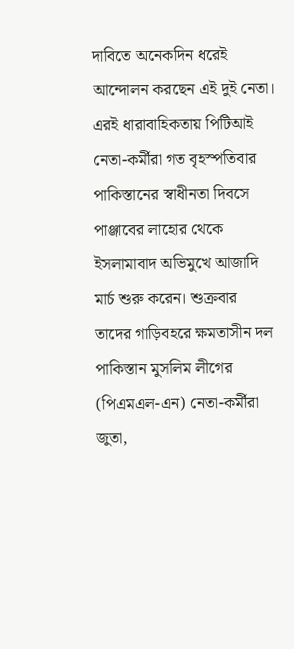দাবিতে অনেকদিন ধরেই আন্দোলন করছেন এই দুই নেতা।
এরই ধারাবাহিকতায় পিটিআই নেতা-কর্মীরা গত বৃহস্পতিবার পাকিস্তানের স্বাধীনতা দিবসে পাঞ্জাবের লাহোর থেকে ইসলামাবাদ অভিমুখে আজাদি মার্চ শুরু করেন। শুক্রবার তাদের গাড়িবহরে ক্ষমতাসীন দল পাকিস্তান মুসলিম লীগের (পিএমএল-এন) নেতা-কর্মীরা জুতা,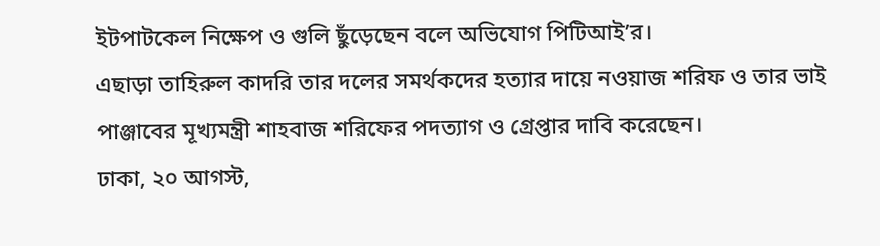ইটপাটকেল নিক্ষেপ ও গুলি ছুঁড়েছেন বলে অভিযোগ পিটিআই’র।
এছাড়া তাহিরুল কাদরি তার দলের সমর্থকদের হত্যার দায়ে নওয়াজ শরিফ ও তার ভাই পাঞ্জাবের মূখ্যমন্ত্রী শাহবাজ শরিফের পদত্যাগ ও গ্রেপ্তার দাবি করেছেন।
ঢাকা, ২০ আগস্ট,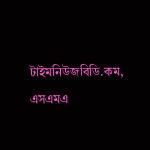টাইমনিউজবিডি.কম, এসএমএ